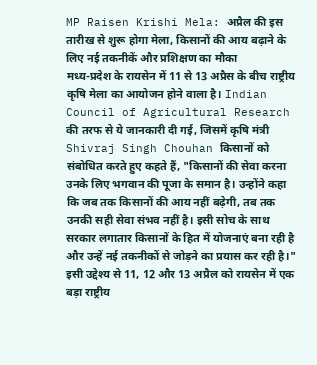MP Raisen Krishi Mela: अप्रैल की इस तारीख से शुरू होगा मेला, किसानों की आय बढ़ाने के लिए नई तकनीकें और प्रशिक्षण का मौका
मध्य-प्रदेश के रायसेन में 11 से 13 अप्रैस के बीच राष्ट्रीय कृषि मेला का आयोजन होने वाला है। Indian Council of Agricultural Research की तरफ से ये जानकारी दी गई, जिसमें कृषि मंत्री Shivraj Singh Chouhan किसानों को संबोधित करते हुए कहते हैं, "किसानों की सेवा करना उनके लिए भगवान की पूजा के समान है। उन्होंने कहा कि जब तक किसानों की आय नहीं बढ़ेगी, तब तक उनकी सही सेवा संभव नहीं है। इसी सोच के साथ सरकार लगातार किसानों के हित में योजनाएं बना रही है और उन्हें नई तकनीकों से जोड़ने का प्रयास कर रही है।"
इसी उद्देश्य से 11, 12 और 13 अप्रैल को रायसेन में एक बड़ा राष्ट्रीय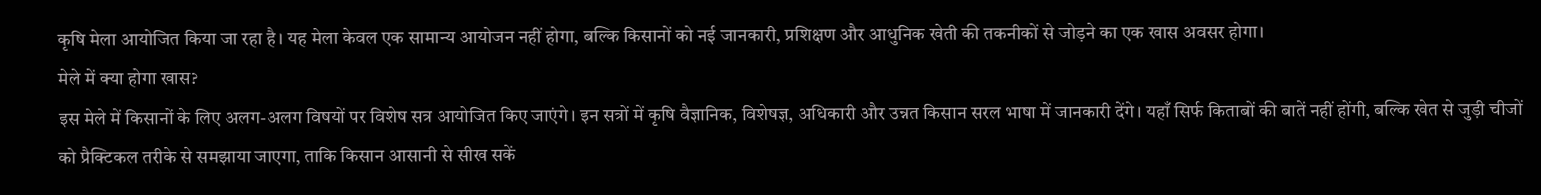कृषि मेला आयोजित किया जा रहा है। यह मेला केवल एक सामान्य आयोजन नहीं होगा, बल्कि किसानों को नई जानकारी, प्रशिक्षण और आधुनिक खेती की तकनीकों से जोड़ने का एक खास अवसर होगा।
मेले में क्या होगा खास?
इस मेले में किसानों के लिए अलग-अलग विषयों पर विशेष सत्र आयोजित किए जाएंगे। इन सत्रों में कृषि वैज्ञानिक, विशेषज्ञ, अधिकारी और उन्नत किसान सरल भाषा में जानकारी देंगे। यहाँ सिर्फ किताबों की बातें नहीं होंगी, बल्कि खेत से जुड़ी चीजों को प्रैक्टिकल तरीके से समझाया जाएगा, ताकि किसान आसानी से सीख सकें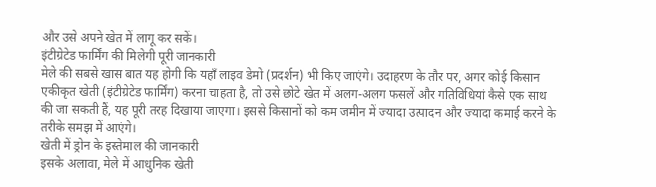और उसे अपने खेत में लागू कर सकें।
इंटीग्रेटेड फार्मिंग की मिलेगी पूरी जानकारी
मेले की सबसे खास बात यह होगी कि यहाँ लाइव डेमो (प्रदर्शन) भी किए जाएंगे। उदाहरण के तौर पर, अगर कोई किसान एकीकृत खेती (इंटीग्रेटेड फार्मिंग) करना चाहता है, तो उसे छोटे खेत में अलग-अलग फसलें और गतिविधियां कैसे एक साथ की जा सकती हैं, यह पूरी तरह दिखाया जाएगा। इससे किसानों को कम जमीन में ज्यादा उत्पादन और ज्यादा कमाई करने के तरीके समझ में आएंगे।
खेती में ड्रोन के इस्तेमाल की जानकारी
इसके अलावा, मेले में आधुनिक खेती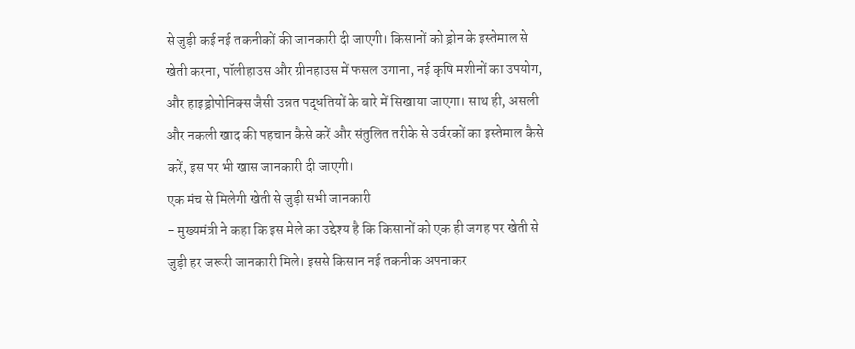से जुड़ी कई नई तकनीकों की जानकारी दी जाएगी। किसानों को ड्रोन के इस्तेमाल से खेती करना, पॉलीहाउस और ग्रीनहाउस में फसल उगाना, नई कृषि मशीनों का उपयोग, और हाइड्रोपोनिक्स जैसी उन्नत पद्धतियों के बारे में सिखाया जाएगा। साथ ही, असली और नकली खाद की पहचान कैसे करें और संतुलित तरीके से उर्वरकों का इस्तेमाल कैसे करें, इस पर भी खास जानकारी दी जाएगी।
एक मंच से मिलेगी खेती से जुड़ी सभी जानकारी
- मुख्यमंत्री ने कहा कि इस मेले का उद्देश्य है कि किसानों को एक ही जगह पर खेती से जुड़ी हर जरूरी जानकारी मिले। इससे किसान नई तकनीक अपनाकर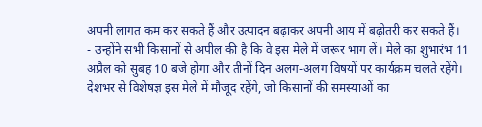अपनी लागत कम कर सकते हैं और उत्पादन बढ़ाकर अपनी आय में बढ़ोतरी कर सकते हैं।
- उन्होंने सभी किसानों से अपील की है कि वे इस मेले में जरूर भाग लें। मेले का शुभारंभ 11 अप्रैल को सुबह 10 बजे होगा और तीनों दिन अलग-अलग विषयों पर कार्यक्रम चलते रहेंगे। देशभर से विशेषज्ञ इस मेले में मौजूद रहेंगे, जो किसानों की समस्याओं का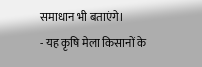समाधान भी बताएंगे।
- यह कृषि मेला किसानों के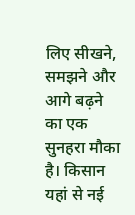लिए सीखने, समझने और आगे बढ़ने का एक सुनहरा मौका है। किसान यहां से नई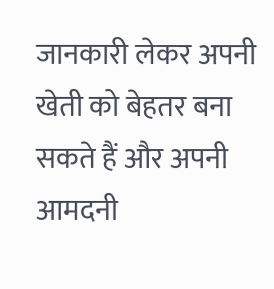जानकारी लेकर अपनी खेती को बेहतर बना सकते हैं और अपनी आमदनी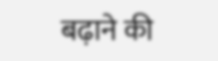बढ़ाने की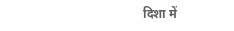दिशा में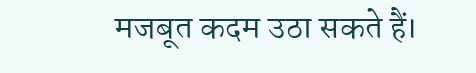मजबूत कदम उठा सकते हैं।